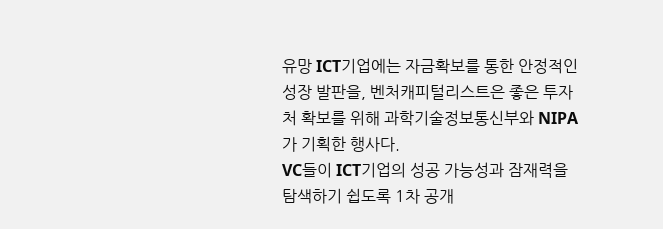유망 ICT기업에는 자금확보를 통한 안정적인 성장 발판을, 벤처캐피털리스트은 좋은 투자처 확보를 위해 과학기술정보통신부와 NIPA가 기획한 행사다.
VC들이 ICT기업의 성공 가능성과 잠재력을 탐색하기 쉽도록 1차 공개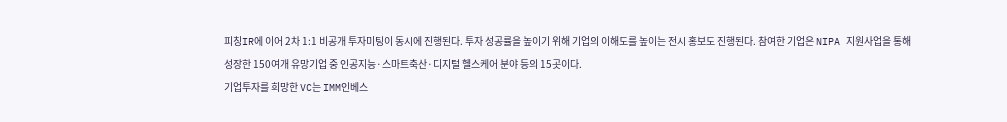피칭IR에 이어 2차 1:1 비공개 투자미팅이 동시에 진행된다. 투자 성공률을 높이기 위해 기업의 이해도를 높이는 전시 홍보도 진행된다. 참여한 기업은 NIPA 지원사업을 통해 성장한 150여개 유망기업 중 인공지능·스마트축산·디지털 헬스케어 분야 등의 15곳이다.
기업투자를 희망한 VC는 IMM인베스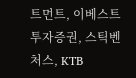트먼트, 이베스트투자증권, 스틱벤처스, KTB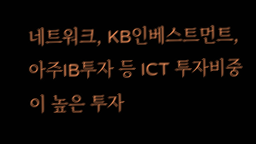네트워크, KB인베스트먼트, 아주IB투자 등 ICT 투자비중이 높은 투자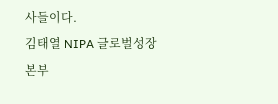사들이다.
김태열 NIPA 글로벌성장본부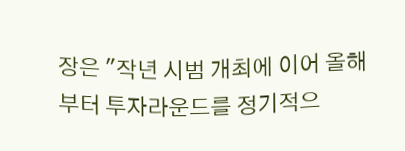장은 "작년 시범 개최에 이어 올해부터 투자라운드를 정기적으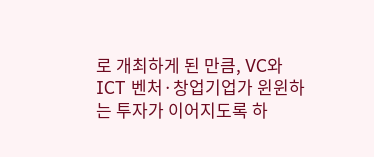로 개최하게 된 만큼, VC와 ICT 벤처·창업기업가 윈윈하는 투자가 이어지도록 하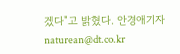겠다"고 밝혔다. 안경애기자 naturean@dt.co.kr